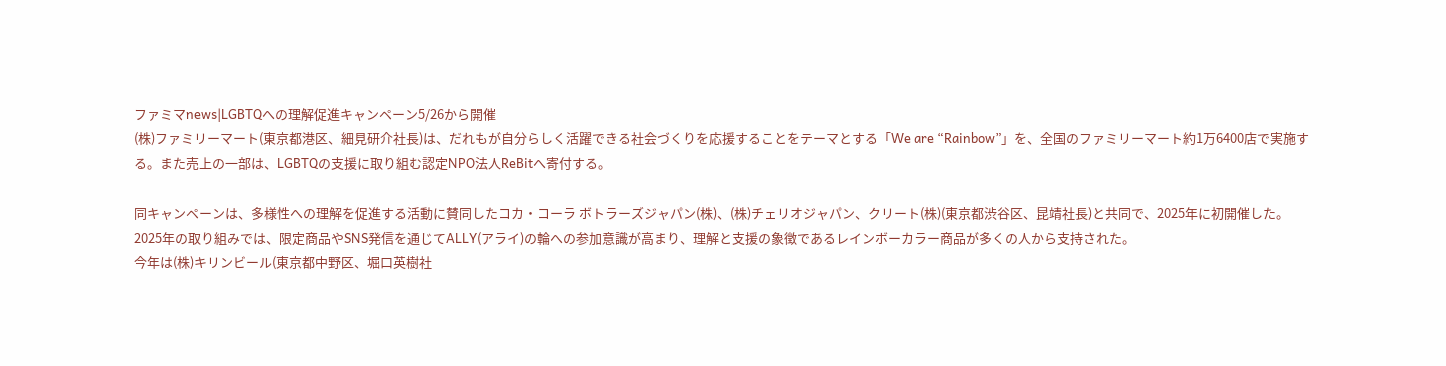ファミマnews|LGBTQへの理解促進キャンペーン5/26から開催
(株)ファミリーマート(東京都港区、細見研介社長)は、だれもが自分らしく活躍できる社会づくりを応援することをテーマとする「We are “Rainbow”」を、全国のファミリーマート約1万6400店で実施する。また売上の一部は、LGBTQの支援に取り組む認定NPO法人ReBitへ寄付する。

同キャンペーンは、多様性への理解を促進する活動に賛同したコカ・コーラ ボトラーズジャパン(株)、(株)チェリオジャパン、クリート(株)(東京都渋谷区、昆靖社長)と共同で、2025年に初開催した。
2025年の取り組みでは、限定商品やSNS発信を通じてALLY(アライ)の輪への参加意識が高まり、理解と支援の象徴であるレインボーカラー商品が多くの人から支持された。
今年は(株)キリンビール(東京都中野区、堀口英樹社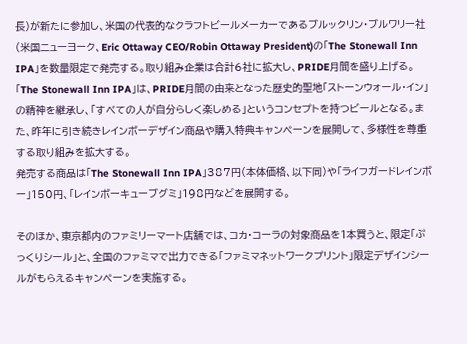長)が新たに参加し、米国の代表的なクラフトビールメーカーであるブルックリン・ブルワリー社(米国ニューヨーク、Eric Ottaway CEO/Robin Ottaway President)の「The Stonewall Inn IPA」を数量限定で発売する。取り組み企業は合計6社に拡大し、PRIDE月間を盛り上げる。
「The Stonewall Inn IPA」は、PRIDE月間の由来となった歴史的聖地「ストーンウォール・イン」の精神を継承し、「すべての人が自分らしく楽しめる」というコンセプトを持つビールとなる。また、昨年に引き続きレインボーデザイン商品や購入特典キャンペーンを展開して、多様性を尊重する取り組みを拡大する。
発売する商品は「The Stonewall Inn IPA」387円(本体価格、以下同)や「ライフガードレインボー」150円、「レインボーキューブグミ」198円などを展開する。

そのほか、東京都内のファミリーマート店舗では、コカ・コーラの対象商品を1本買うと、限定「ぷっくりシール」と、全国のファミマで出力できる「ファミマネットワークプリント」限定デザインシールがもらえるキャンペーンを実施する。